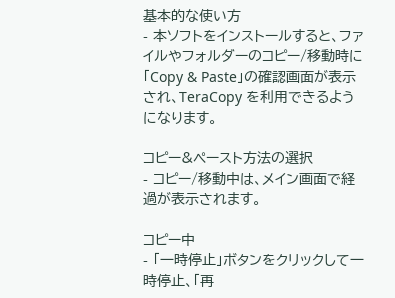基本的な使い方
- 本ソフトをインストールすると、ファイルやフォルダーのコピー/移動時に「Copy & Paste」の確認画面が表示され、TeraCopy を利用できるようになります。

コピー&ペースト方法の選択
- コピー/移動中は、メイン画面で経過が表示されます。

コピー中
- 「一時停止」ボタンをクリックして一時停止、「再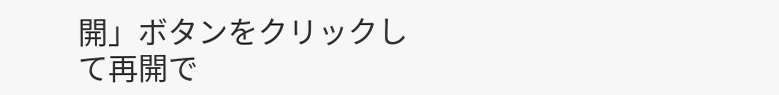開」ボタンをクリックして再開で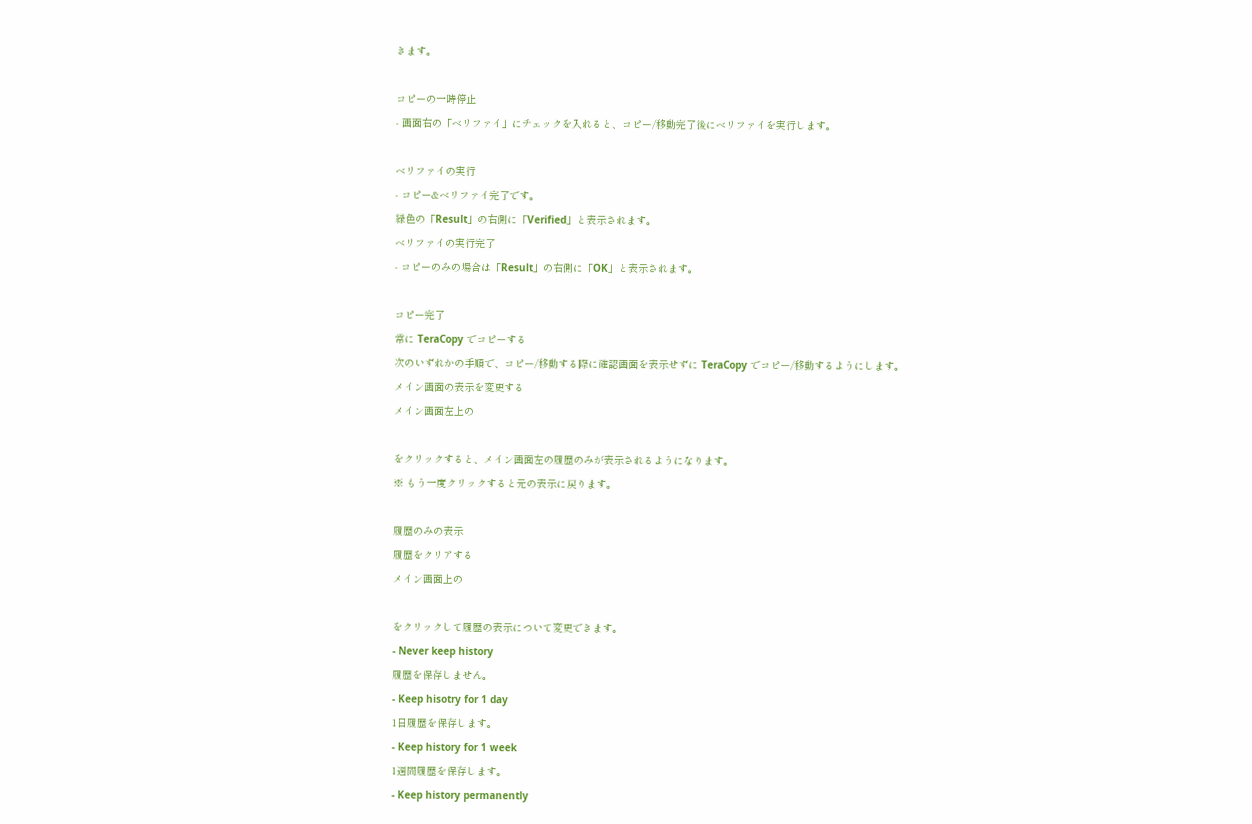きます。

コピーの一時停止
- 画面右の「ベリファイ」にチェックを入れると、コピー/移動完了後にベリファイを実行します。

ベリファイの実行
- コピー&ベリファイ完了です。
緑色の「Result」の右側に「Verified」と表示されます。
ベリファイの実行完了
- コピーのみの場合は「Result」の右側に「OK」と表示されます。

コピー完了
常に TeraCopy でコピーする
次のいずれかの手順で、コピー/移動する際に確認画面を表示せずに TeraCopy でコピー/移動するようにします。
メイン画面の表示を変更する
メイン画面左上の

をクリックすると、メイン画面左の履歴のみが表示されるようになります。
※ もう一度クリックすると元の表示に戻ります。

履歴のみの表示
履歴をクリアする
メイン画面上の

をクリックして履歴の表示について変更できます。
- Never keep history
履歴を保存しません。
- Keep hisotry for 1 day
1日履歴を保存します。
- Keep history for 1 week
1週間履歴を保存します。
- Keep history permanently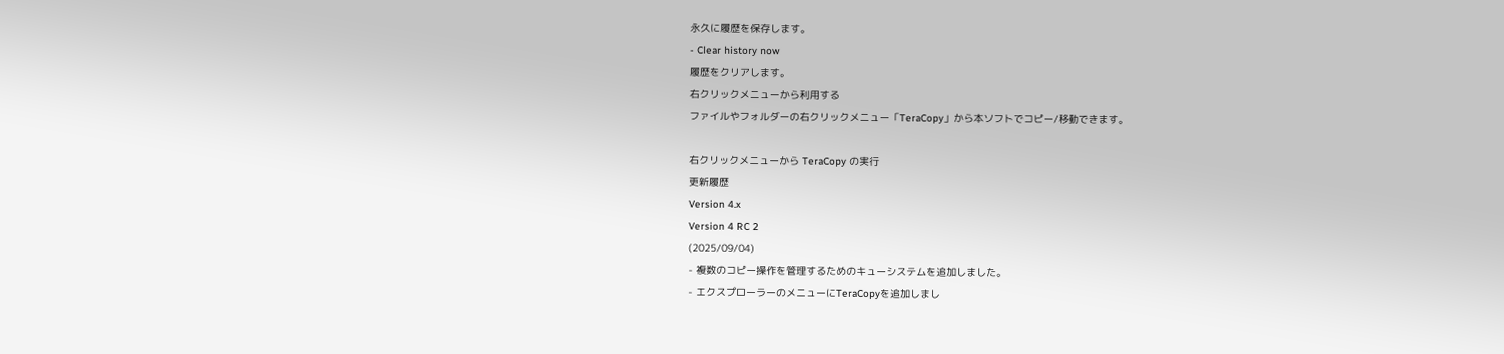永久に履歴を保存します。
- Clear history now
履歴をクリアします。
右クリックメニューから利用する
ファイルやフォルダーの右クリックメニュー「TeraCopy」から本ソフトでコピー/移動できます。

右クリックメニューから TeraCopy の実行
更新履歴
Version 4.x
Version 4 RC 2
(2025/09/04)
- 複数のコピー操作を管理するためのキューシステムを追加しました。
- エクスプローラーのメニューにTeraCopyを追加しまし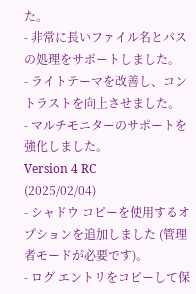た。
- 非常に長いファイル名とパスの処理をサポートしました。
- ライトテーマを改善し、コントラストを向上させました。
- マルチモニターのサポートを強化しました。
Version 4 RC
(2025/02/04)
- シャドウ コピーを使用するオプションを追加しました (管理者モードが必要です)。
- ログ エントリをコピーして保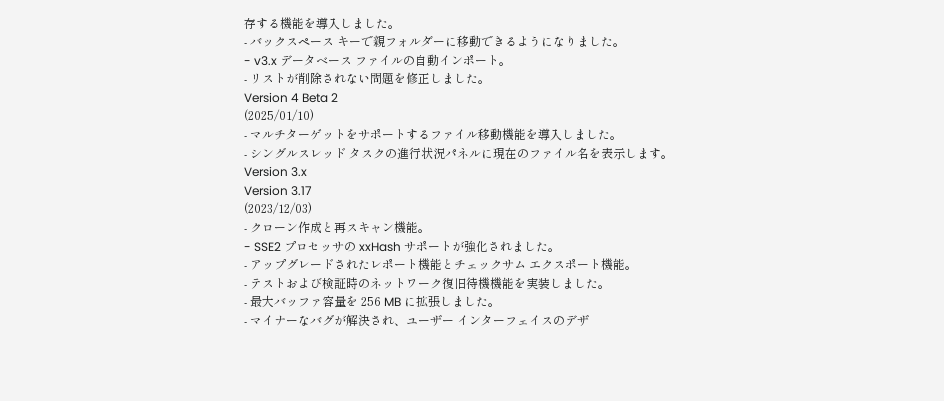存する機能を導入しました。
- バックスペース キーで親フォルダーに移動できるようになりました。
- v3.x データベース ファイルの自動インポート。
- リストが削除されない問題を修正しました。
Version 4 Beta 2
(2025/01/10)
- マルチターゲットをサポートするファイル移動機能を導入しました。
- シングルスレッド タスクの進行状況パネルに現在のファイル名を表示します。
Version 3.x
Version 3.17
(2023/12/03)
- クローン作成と再スキャン機能。
- SSE2 プロセッサの xxHash サポートが強化されました。
- アップグレードされたレポート機能とチェックサム エクスポート機能。
- テストおよび検証時のネットワーク復旧待機機能を実装しました。
- 最大バッファ容量を 256 MB に拡張しました。
- マイナーなバグが解決され、ユーザー インターフェイスのデザ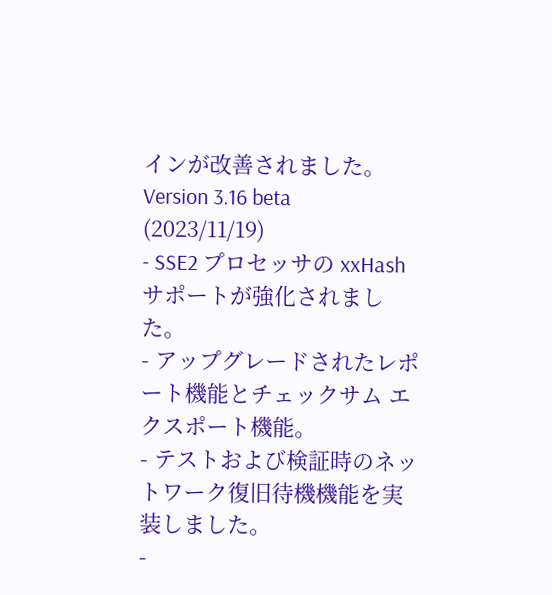インが改善されました。
Version 3.16 beta
(2023/11/19)
- SSE2 プロセッサの xxHash サポートが強化されました。
- アップグレードされたレポート機能とチェックサム エクスポート機能。
- テストおよび検証時のネットワーク復旧待機機能を実装しました。
-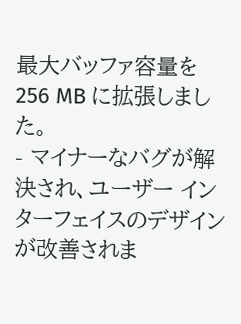最大バッファ容量を 256 MB に拡張しました。
- マイナーなバグが解決され、ユーザー インターフェイスのデザインが改善されま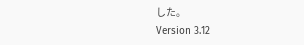した。
Version 3.12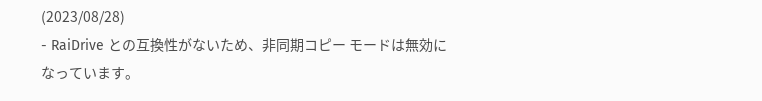(2023/08/28)
- RaiDrive との互換性がないため、非同期コピー モードは無効になっています。